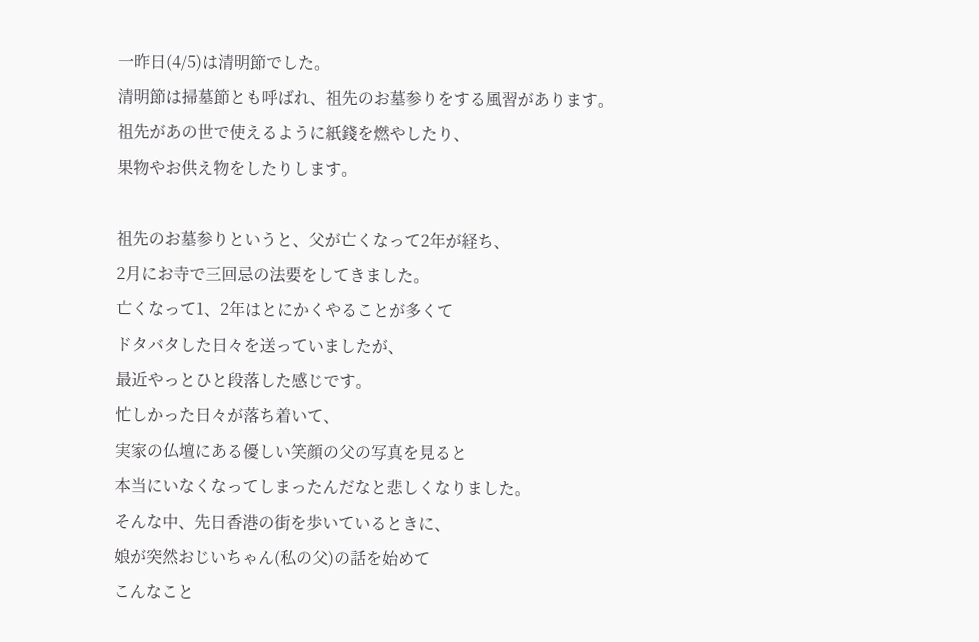一昨日(4/5)は清明節でした。
清明節は掃墓節とも呼ばれ、祖先のお墓参りをする風習があります。
祖先があの世で使えるように紙錢を燃やしたり、
果物やお供え物をしたりします。

祖先のお墓参りというと、父が亡くなって2年が経ち、
2月にお寺で三回忌の法要をしてきました。
亡くなって1、2年はとにかくやることが多くて
ドタバタした日々を送っていましたが、
最近やっとひと段落した感じです。
忙しかった日々が落ち着いて、
実家の仏壇にある優しい笑顔の父の写真を見ると
本当にいなくなってしまったんだなと悲しくなりました。
そんな中、先日香港の街を歩いているときに、
娘が突然おじいちゃん(私の父)の話を始めて
こんなこと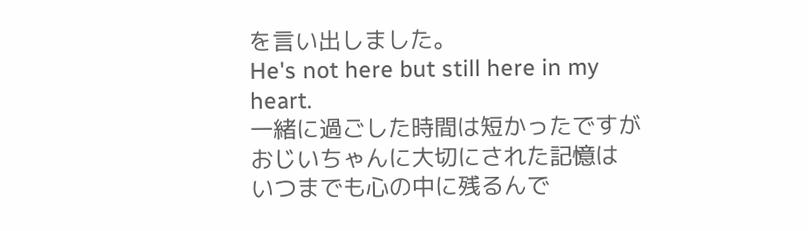を言い出しました。
He's not here but still here in my heart.
一緒に過ごした時間は短かったですが
おじいちゃんに大切にされた記憶は
いつまでも心の中に残るんで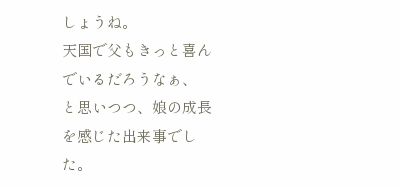しょうね。
天国で父もきっと喜んでいるだろうなぁ、
と思いつつ、娘の成長を感じた出来事でした。